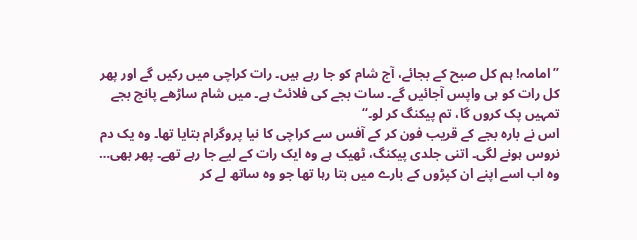’’امامہ! ہم کل صبح کے بجائے، آج شام کو جا رہے ہیں۔ رات کراچی میں رکیں گے اور پھر کل رات کو ہی واپس آجائیں گے۔ سات بجے کی فلائٹ ہے۔ میں شام ساڑھے پانچ بجے تمہیں پک کروں گا، تم پیکنگ کر لو۔‘‘
اس نے بارہ بجے کے قریب فون کر کے آفس سے کراچی کا نیا پروگرام بتایا تھا۔ وہ یک دم نروس ہونے لگی۔ اتنی جلدی پیکنگ، ٹھیک ہے وہ ایک رات کے لیے جا رہے تھے۔ پھر بھی… وہ اب اسے اپنے ان کپڑوں کے بارے میں بتا رہا تھا جو وہ ساتھ لے کر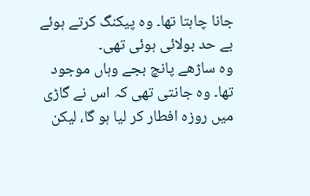جانا چاہتا تھا۔ وہ پیکنگ کرتے ہوئے بے حد بولائی ہوئی تھی۔
وہ ساڑھے پانچ بجے وہاں موجود تھا۔ وہ جانتی تھی کہ اس نے گاڑی میں روزہ افطار کر لیا ہو گا، لیکن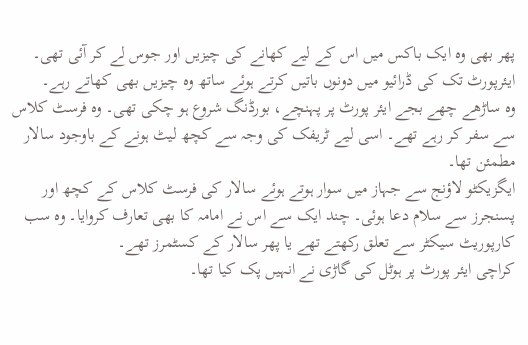پھر بھی وہ ایک باکس میں اس کے لیے کھانے کی چیزیں اور جوس لے کر آئی تھی۔ ایئرپورٹ تک کی ڈرائیو میں دونوں باتیں کرتے ہوئے ساتھ وہ چیزیں بھی کھاتے رہے۔
وہ ساڑھے چھے بجے ایئر پورٹ پر پہنچے، بورڈنگ شروع ہو چکی تھی۔ وہ فرسٹ کلاس سے سفر کر رہے تھے۔ اسی لیے ٹریفک کی وجہ سے کچھ لیٹ ہونے کے باوجود سالار مطمئن تھا۔
ایگزیکٹو لاؤنج سے جہاز میں سوار ہوتے ہوئے سالار کی فرسٹ کلاس کے کچھ اور پسنجرز سے سلام دعا ہوئی۔ چند ایک سے اس نے امامہ کا بھی تعارف کروایا۔ وہ سب کارپوریٹ سیکٹر سے تعلق رکھتے تھے یا پھر سالار کے کسٹمرز تھے۔
کراچی ایئر پورٹ پر ہوٹل کی گاڑی نے انہیں پک کیا تھا۔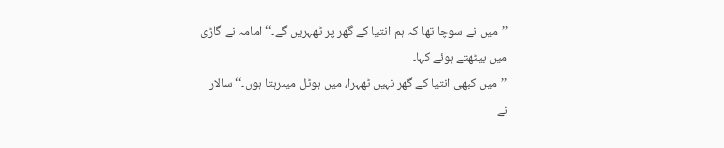’’میں نے سوچا تھا کہ ہم انتیا کے گھر پر ٹھہریں گے۔‘‘ امامہ نے گاڑی میں بیٹھتے ہوئے کہا۔
’’میں کبھی انتیا کے گھر نہیں ٹھہرا، میں ہوٹل میںرہتا ہوں۔‘‘ سالار نے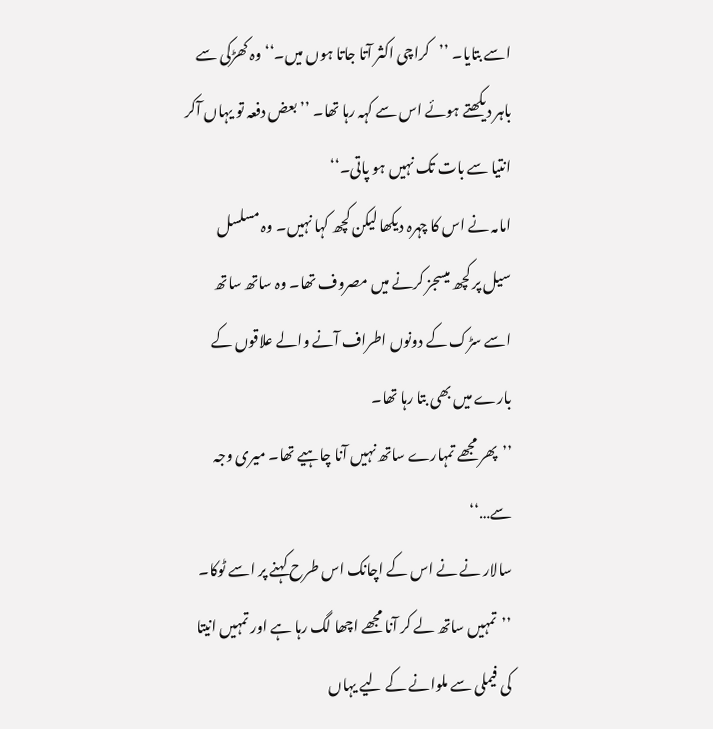اسے بتایا۔ ’’کراچی اکثر آتا جاتا ہوں میں۔‘‘ وہ کھڑکی سے باہر دیکھتے ہوئے اس سے کہہ رہا تھا۔ ’’بعض دفعہ تو یہاں آکر انتیا سے بات تک نہیں ہو پاتی۔‘‘
امامہ نے اس کا چہرہ دیکھا لیکن کچھ کہا نہیں۔ وہ مسلسل سیل پر کچھ میسجز کرنے میں مصروف تھا۔ وہ ساتھ ساتھ اسے سڑک کے دونوں اطراف آنے والے علاقوں کے بارے میں بھی بتا رہا تھا۔
’’پھر مجھے تمہارے ساتھ نہیں آنا چاہیے تھا۔ میری وجہ سے…‘‘
سالار نے نے اس کے اچانک اس طرح کہنے پر اسے ٹوکا۔
’’تمہیں ساتھ لے کر آنا مجھے اچھا لگ رہا ہے اور تمہیں انیتا کی فیملی سے ملوانے کے لیے یہاں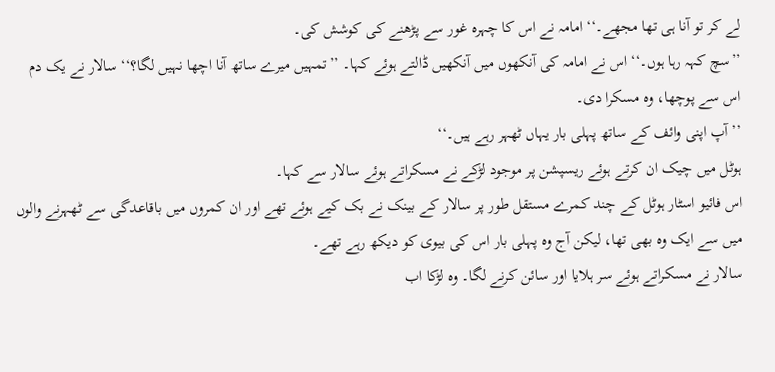لے کر تو آنا ہی تھا مجھے۔‘‘ امامہ نے اس کا چہرہ غور سے پڑھنے کی کوشش کی۔
’’سچ کہہ رہا ہوں۔‘‘ اس نے امامہ کی آنکھوں میں آنکھیں ڈالتے ہوئے کہا۔ ’’تمہیں میرے ساتھ آنا اچھا نہیں لگا؟‘‘ سالار نے یک دم اس سے پوچھا، وہ مسکرا دی۔
’’آپ اپنی وائف کے ساتھ پہلی بار یہاں ٹھہر رہے ہیں۔‘‘
ہوٹل میں چیک ان کرتے ہوئے ریسپشن پر موجود لڑکے نے مسکراتے ہوئے سالار سے کہا۔
اس فائیو اسٹار ہوٹل کے چند کمرے مستقل طور پر سالار کے بینک نے بک کیے ہوئے تھے اور ان کمروں میں باقاعدگی سے ٹھہرنے والوں میں سے ایک وہ بھی تھا، لیکن آج وہ پہلی بار اس کی بیوی کو دیکھ رہے تھے۔
سالار نے مسکراتے ہوئے سر ہلایا اور سائن کرنے لگا۔ وہ لڑکا اب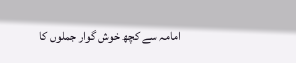امامہ سے کچھ خوش گوار جملوں کا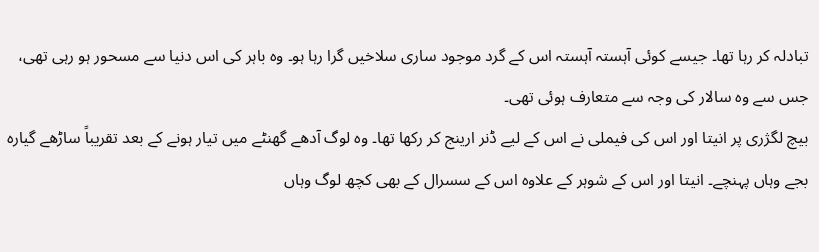تبادلہ کر رہا تھا۔ جیسے کوئی آہستہ آہستہ اس کے گرد موجود ساری سلاخیں گرا رہا ہو۔ وہ باہر کی اس دنیا سے مسحور ہو رہی تھی، جس سے وہ سالار کی وجہ سے متعارف ہوئی تھی۔
بیچ لگژری پر انیتا اور اس کی فیملی نے اس کے لیے ڈنر ارینج کر رکھا تھا۔ وہ لوگ آدھے گھنٹے میں تیار ہونے کے بعد تقریباً ساڑھے گیارہ بجے وہاں پہنچے۔ انیتا اور اس کے شوہر کے علاوہ اس کے سسرال کے بھی کچھ لوگ وہاں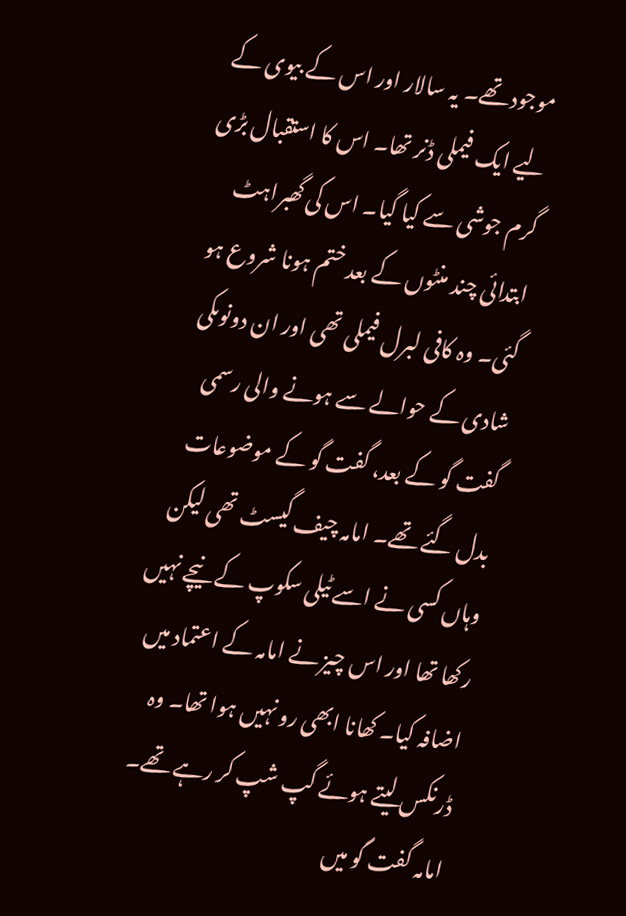موجود تھے۔ یہ سالار اور اس کے بیوی کے لیے ایک فیملی ڈنر تھا۔ اس کا استقبال بڑی گرم جوشی سے کیا گیا۔ اس کی گھبراہٹ ابتدائی چند منٹوں کے بعد ختم ہونا شروع ہو گئی۔ وہ کافی لبرل فیملی تھی اور ان دونوںکی شادی کے حوالے سے ہونے والی رسمی گفت گو کے بعد، گفت گو کے موضوعات بدل گئے تھے۔ امامہ چیف گیسٹ تھی لیکن وہاں کسی نے اسے ٹیلی سکوپ کے نیچے نہیں رکھا تھا اور اس چیز نے امامہ کے اعتماد میں اضافہ کیا۔ کھانا ابھی رو نہیں ہوا تھا۔ وہ ڈرنکس لیتے ہوئے گپ شپ کر رہے تھے۔ امامہ گفت گو میں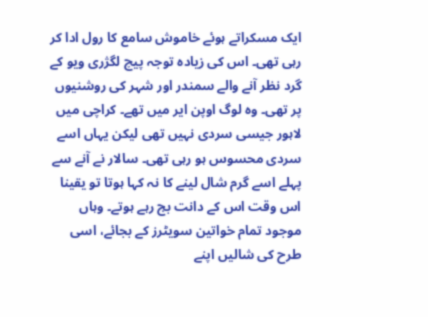ایک مسکراتے ہوئے خاموش سامع کا رول ادا کر رہی تھی۔ اس کی زیادہ توجہ پیچ لگژری ویو کے گرد نظر آنے والے سمندر اور شہر کی روشنیوں پر تھی۔ وہ لوگ اوپن ایر میں تھے۔ کراچی میں لاہور جیسی سردی نہیں تھی لیکن یہاں اسے سردی محسوس ہو رہی تھی۔ سالار نے آنے سے پہلے اسے گرم شال لینے کا نہ کہا ہوتا تو یقینا اس وقت اس کے دانت بج رہے ہوتے۔ وہاں موجود تمام خواتین سویٹرز کے بجائے، اسی طرح کی شالیں اپنے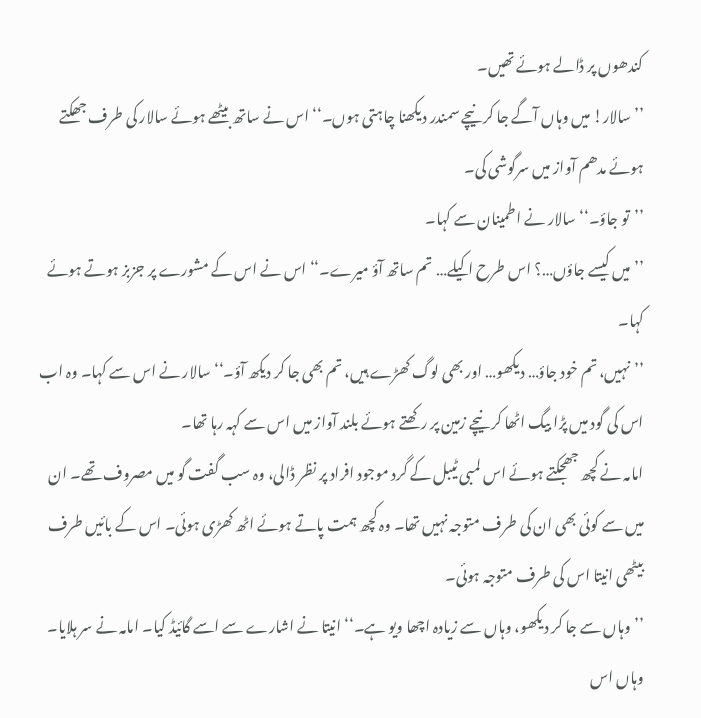کندھوں پر ڈالے ہوئے تھیں۔
’’سالار! میں وہاں آگے جا کر نیچے سمندر دیکھنا چاہتی ہوں۔‘‘ اس نے ساتھ بیٹھے ہوئے سالار کی طرف جھکتے ہوئے مدھم آواز میں سرگوشی کی۔
’’تو جاؤ۔‘‘ سالار نے اطمینان سے کہا۔
’’میں کیسے جاؤں…؟ اس طرح اکیلے… تم ساتھ آؤ میرے۔‘‘ اس نے اس کے مشورے پر جزبز ہوتے ہوئے کہا۔
’’نہیں، تم خود جاؤ… دیکھو… اور بھی لوگ کھڑے ہیں، تم بھی جا کر دیکھ آؤ۔‘‘ سالار نے اس سے کہا۔ وہ اب اس کی گود میں پڑا بیگ اٹھا کر نیچے زمین پر رکھتے ہوئے بلند آواز میں اس سے کہہ رہا تھا۔
امامہ نے کچھ جھجکتے ہوئے اس لمبی ٹیبل کے گرد موجود افراد پر نظر ڈالی، وہ سب گفت گو میں مصروف تھے۔ ان میں سے کوئی بھی ان کی طرف متوجہ نہیں تھا۔ وہ کچھ ہمت پاتے ہوئے اٹھ کھڑی ہوئی۔ اس کے بائیں طرف بیٹھی انیتا اس کی طرف متوجہ ہوئی۔
’’وہاں سے جا کر دیکھو، وہاں سے زیادہ اچھا ویو ہے۔‘‘ انیتا نے اشارے سے اسے گائیڈ کیا۔ امامہ نے سر ہلایا۔
وہاں اس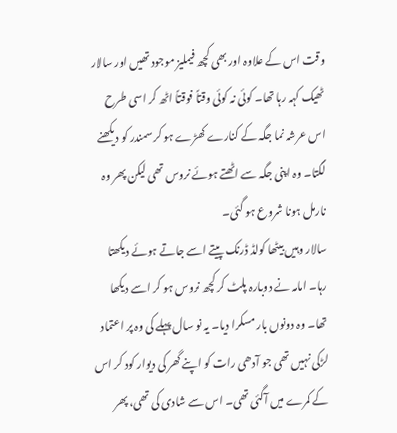وقت اس کے علاوہ اور بھی کچھ فیملیز موجود تھیں اور سالار ٹھیک کہہ رہا تھا۔ کوئی نہ کوئی وقتاً فوقتاً اٹھ کر اسی طرح اس عرشہ نما جگہ کے کنارے کھڑے ہو کر سمندر کو دیکھنے لگتا۔ وہ اپنی جگہ سے اٹھتے ہوئے نروس تھی لیکن پھر وہ نارمل ہونا شروع ہو گئی۔
سالار وہیں بیٹھا کولڈ ڈرنک پیتے اسے جاتے ہوئے دیکھتا رہا۔ امامہ نے دوبارہ پلٹ کر کچھ نروس ہو کر اسے دیکھا تھا۔ وہ دونوں بار مسکرا دیا۔ یہ نو سال پہلے کی وہ پر اعتماد لڑکی نہیں تھی جو آدھی رات کو اپنے گھر کی دیوار کود کر اس کے کمرے میں آگئی تھی۔ اس سے شادی کی تھی، پھر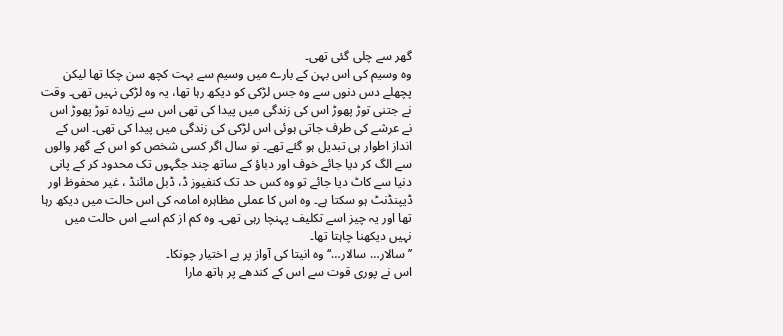گھر سے چلی گئی تھی۔
وہ وسیم کی اس بہن کے بارے میں وسیم سے بہت کچھ سن چکا تھا لیکن پچھلے دس دنوں سے وہ جس لڑکی کو دیکھ رہا تھا، یہ وہ لڑکی نہیں تھی۔ وقت نے جتنی توڑ پھوڑ اس کی زندگی میں پیدا کی تھی اس سے زیادہ توڑ پھوڑ اس نے عرشے کی طرف جاتی ہوئی اس لڑکی کی زندگی میں پیدا کی تھی۔ اس کے انداز اطوار ہی تبدیل ہو گئے تھے۔ نو سال اگر کسی شخص کو اس کے گھر والوں سے الگ کر دیا جائے خوف اور دباؤ کے ساتھ چند جگہوں تک محدود کر کے پانی دنیا سے کاٹ دیا جائے تو وہ کس حد تک کنفیوز ڈ، ڈبل مائنڈ ، غیر محفوظ اور ڈیپنڈنٹ ہو سکتا ہے۔ وہ اس کا عملی مظاہرہ امامہ کی اس حالت میں دیکھ رہا تھا اور یہ چیز اسے تکلیف پہنچا رہی تھی۔ وہ کم از کم اسے اس حالت میں نہیں دیکھنا چاہتا تھا۔
’’سالار… سالار…‘‘ وہ انیتا کی آواز پر بے اختیار چونکا۔
اس نے پوری قوت سے اس کے کندھے پر ہاتھ مارا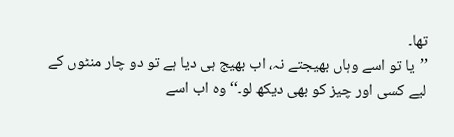تھا۔
’’یا تو اسے وہاں بھیجتے نہ، اب بھیج ہی دیا ہے تو دو چار منٹوں کے لیے کسی اور چیز کو بھی دیکھ لو۔‘‘ وہ اب اسے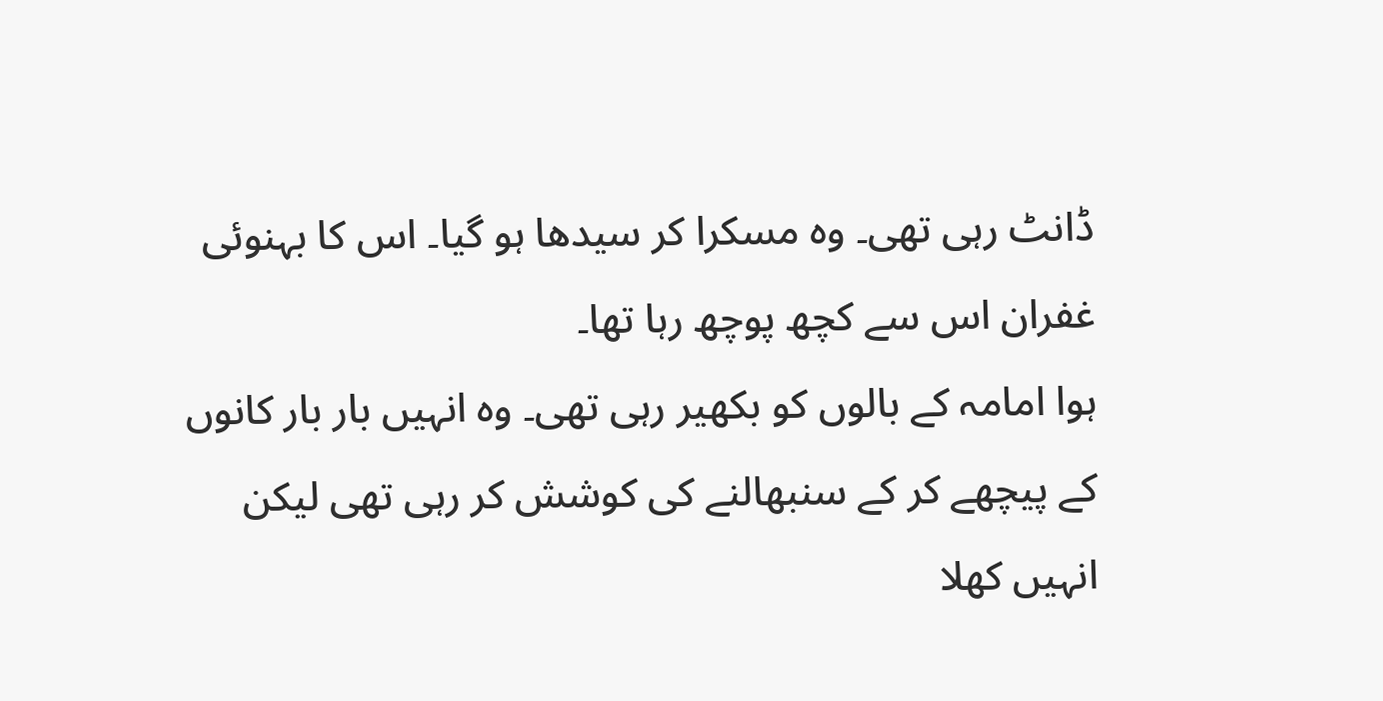ڈانٹ رہی تھی۔ وہ مسکرا کر سیدھا ہو گیا۔ اس کا بہنوئی غفران اس سے کچھ پوچھ رہا تھا۔
ہوا امامہ کے بالوں کو بکھیر رہی تھی۔ وہ انہیں بار بار کانوں کے پیچھے کر کے سنبھالنے کی کوشش کر رہی تھی لیکن انہیں کھلا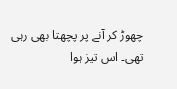چھوڑ کر آنے پر پچھتا بھی رہی تھی۔ اس تیز ہوا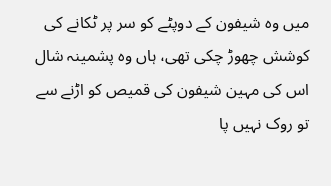میں وہ شیفون کے دوپٹے کو سر پر ٹکانے کی کوشش چھوڑ چکی تھی، ہاں وہ پشمینہ شال اس کی مہین شیفون کی قمیص کو اڑنے سے تو روک نہیں پا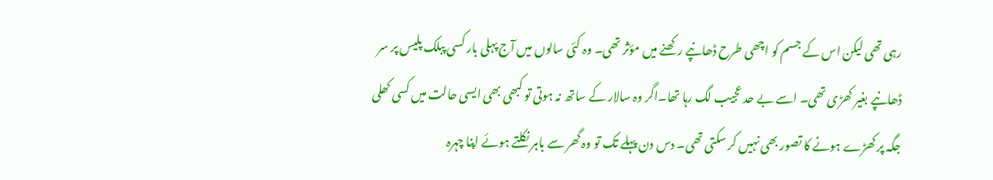رہی تھی لیکن اس کے جسم کو اچھی طرح ڈھانپے رکھنے میں مؤثر تھی۔ وہ کئی سالوں میں آج پہلی بار کسی پبلک پلیس پر سر ڈھانپے بغیر کھڑی تھی۔ اسے بے حد عجیب لگ رہا تھا۔اگر وہ سالار کے ساتھ نہ ہوتی تو کبھی بھی ایسی حالت میں کسی کھلی جگہ پر کھڑے ہونے کا تصور بھی نہیں کر سکتی تھی۔ دس دن پہلے تک تو وہ گھر سے باہر نکلتے ہوئے اپنا چہرہ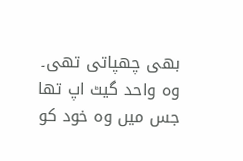بھی چھپاتی تھی۔ وہ واحد گیٹ اپ تھا جس میں وہ خود کو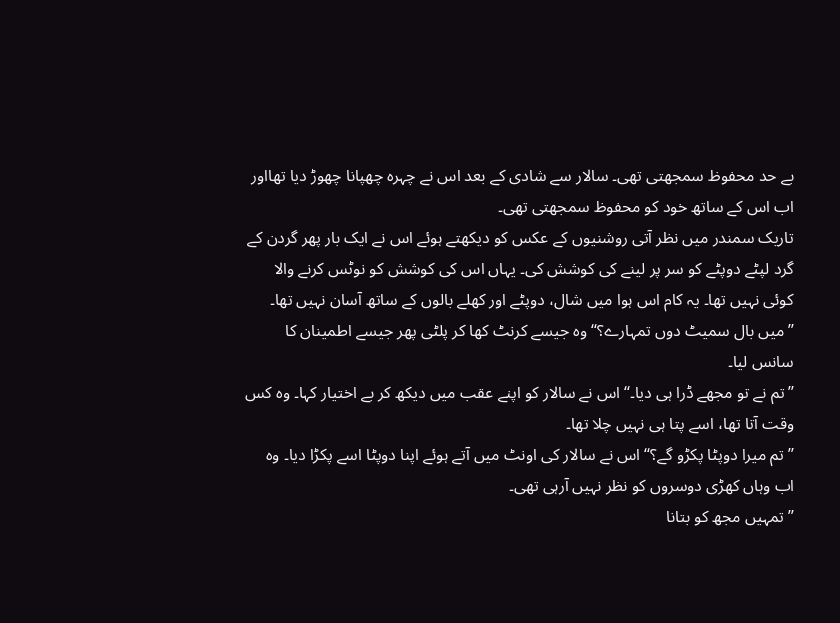بے حد محفوظ سمجھتی تھی۔ سالار سے شادی کے بعد اس نے چہرہ چھپانا چھوڑ دیا تھااور اب اس کے ساتھ خود کو محفوظ سمجھتی تھی۔
تاریک سمندر میں نظر آتی روشنیوں کے عکس کو دیکھتے ہوئے اس نے ایک بار پھر گردن کے گرد لپٹے دوپٹے کو سر پر لینے کی کوشش کی۔ یہاں اس کی کوشش کو نوٹس کرنے والا کوئی نہیں تھا۔ یہ کام اس ہوا میں شال، دوپٹے اور کھلے بالوں کے ساتھ آسان نہیں تھا۔
’’میں بال سمیٹ دوں تمہارے؟‘‘ وہ جیسے کرنٹ کھا کر پلٹی پھر جیسے اطمینان کا سانس لیا۔
’’تم نے تو مجھے ڈرا ہی دیا۔‘‘ اس نے سالار کو اپنے عقب میں دیکھ کر بے اختیار کہا۔ وہ کس وقت آتا تھا، اسے پتا ہی نہیں چلا تھا۔
’’تم میرا دوپٹا پکڑو گے؟‘‘ اس نے سالار کی اونٹ میں آتے ہوئے اپنا دوپٹا اسے پکڑا دیا۔ وہ اب وہاں کھڑی دوسروں کو نظر نہیں آرہی تھی۔
’’تمہیں مجھ کو بتانا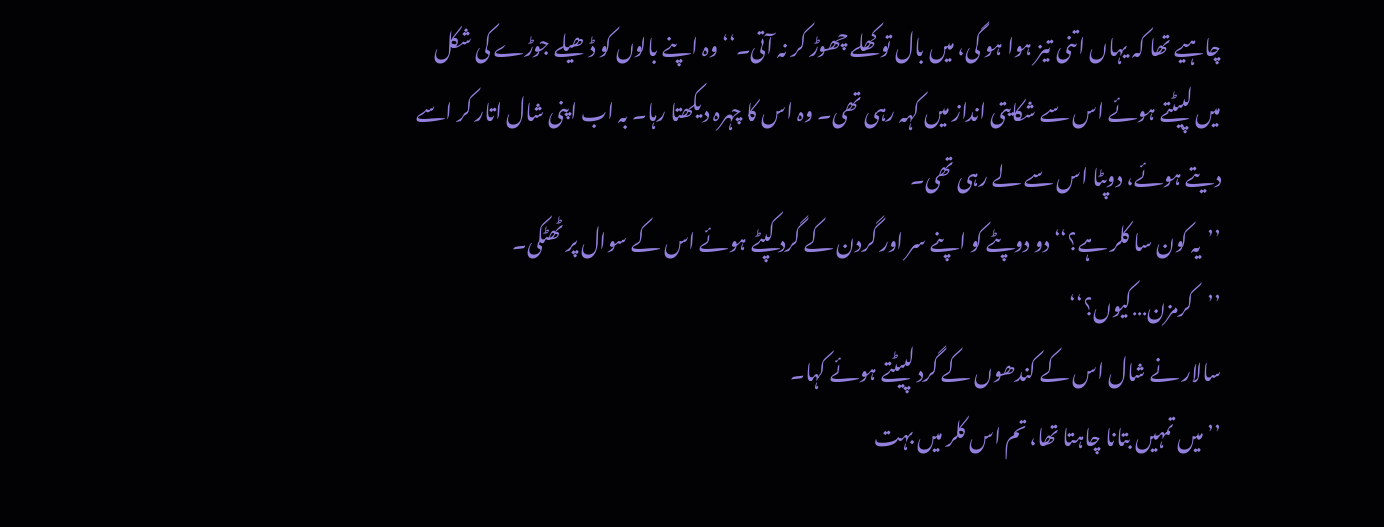چاہیے تھا کہ یہاں اتنی تیز ہوا ہو گی، میں بال تو کھلے چھوڑ کر نہ آتی۔‘‘ وہ اپنے بالوں کو ڈھیلے جوڑے کی شکل میں لپیٹتے ہوئے اس سے شکایتی انداز میں کہہ رہی تھی۔ وہ اس کا چہرہ دیکھتا رہا۔ بہ اب اپنی شال اتار کر اسے دیتے ہوئے، دوپٹا اس سے لے رہی تھی۔
’’یہ کون سا کلر ہے؟‘‘ دو دوپٹے کو اپنے سر اور گردن کے گرد کپٹے ہوئے اس کے سوال پر ٹھٹکی۔
’’کرمزن…کیوں؟‘‘
سالار نے شال اس کے کندھوں کے گرد لپیٹتے ہوئے کہا۔
’’میں تمہیں بتانا چاہتا تھا، تم اس کلر میں بہت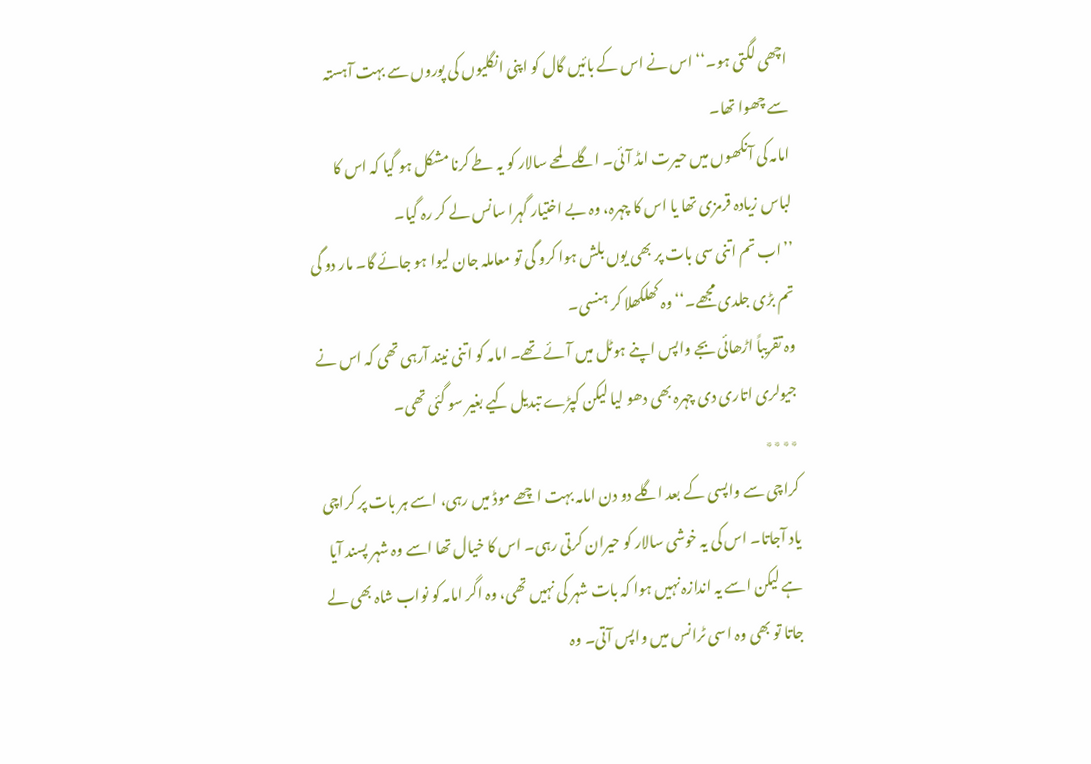اچھی لگتی ہو۔‘‘ اس نے اس کے بائیں گال کو اپنی انگلیوں کی پوروں سے بہت آہستہ سے چھوا تھا۔
امامہ کی آنکھوں میں حیرت امڈ آئی۔ اگلے لمحے سالار کو یہ طے کرنا مشکل ہو گیا کہ اس کا لباس زیادہ قرمزی تھا یا اس کا چہرہ، وہ بے اختیار گہرا سانس لے کر رہ گیا۔
’’اب تم اتنی سی بات پر بھی یوں بلش ہوا کرو گی تو معاملہ جان لیوا ہو جائے گا۔ مار دو گی تم بڑی جلدی مجھے۔‘‘ وہ کھلکھلا کر ہنسی۔
وہ تقریباً اڑھائی بجے واپس اپنے ہوٹل میں آئے تھے۔ امامہ کو اتنی نیند آرہی تھی کہ اس نے جیولری اتاری دی چہرہ بھی دھو لیا لیکن کپڑے تبدیل کیے بغیر سو گئی تھی۔
٭٭٭٭
کراچی سے واپسی کے بعد اگلے دو دن امامہ بہت اچھے موڈ میں رہی، اسے ہر بات پر کراچی یاد آجاتا۔ اس کی یہ خوشی سالار کو حیران کرتی رہی۔ اس کا خیال تھا اسے وہ شہر پسند آیا ہے لیکن اسے یہ اندازہ نہیں ہوا کہ بات شہر کی نہیں تھی، وہ اگر امامہ کو نواب شاہ بھی لے جاتا تو بھی وہ اسی ٹرانس میں واپس آتی۔ وہ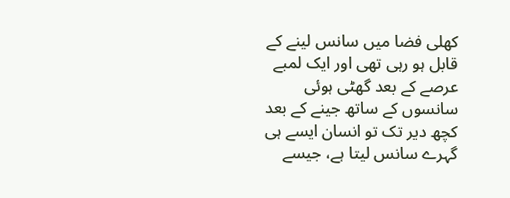کھلی فضا میں سانس لینے کے قابل ہو رہی تھی اور ایک لمبے عرصے کے بعد گھٹی ہوئی سانسوں کے ساتھ جینے کے بعد کچھ دیر تک تو انسان ایسے ہی گہرے سانس لیتا ہے، جیسے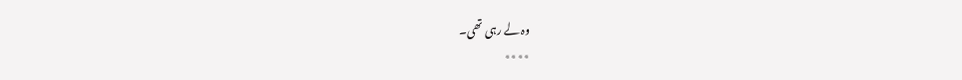وہ لے رہی تھی۔
٭٭٭٭